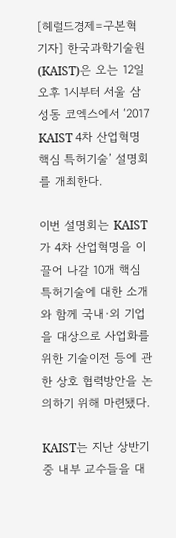[헤럴드경제=구본혁 기자] 한국과학기술원(KAIST)은 오는 12일 오후 1시부터 서울 삼성동 코엑스에서 ‘2017 KAIST 4차 산업혁명 핵심 특허기술’ 설명회를 개최한다.

이번 설명회는 KAIST가 4차 산업혁명을 이끌어 나갈 10개 핵심 특허기술에 대한 소개와 함께 국내·외 기업을 대상으로 사업화를 위한 기술이전 등에 관한 상호 협력방안을 논의하기 위해 마련됐다.

KAIST는 지난 상반기 중 내부 교수들을 대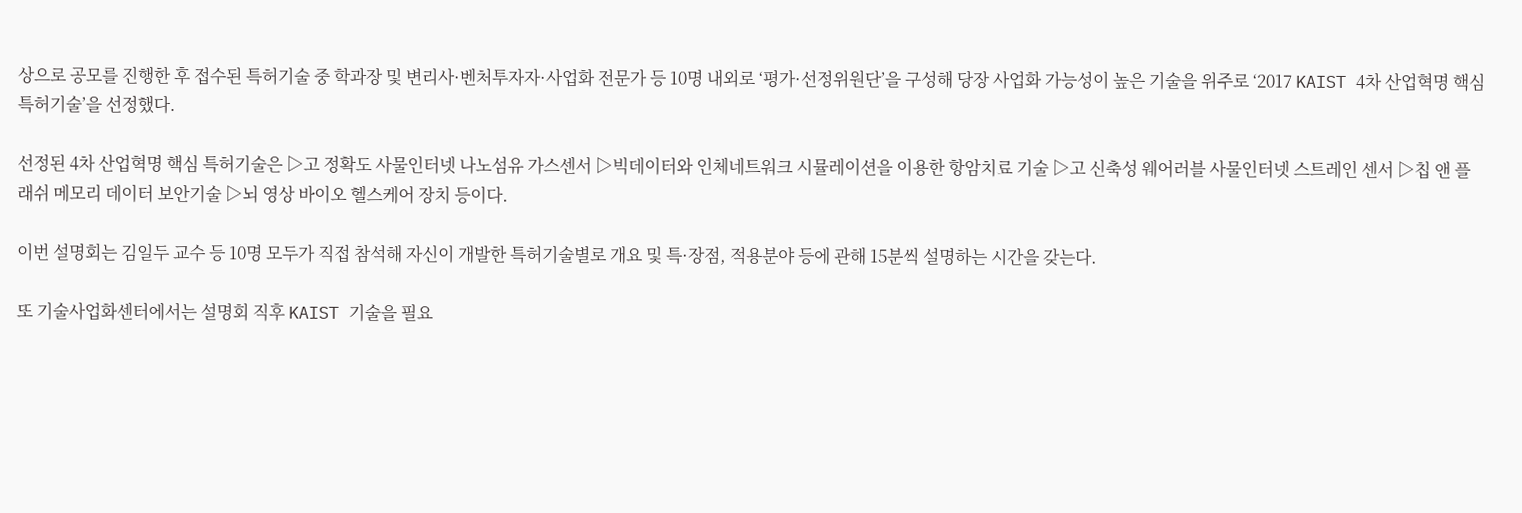상으로 공모를 진행한 후 접수된 특허기술 중 학과장 및 변리사·벤처투자자·사업화 전문가 등 10명 내외로 ‘평가·선정위원단’을 구성해 당장 사업화 가능성이 높은 기술을 위주로 ‘2017 KAIST 4차 산업혁명 핵심 특허기술’을 선정했다.

선정된 4차 산업혁명 핵심 특허기술은 ▷고 정확도 사물인터넷 나노섬유 가스센서 ▷빅데이터와 인체네트워크 시뮬레이션을 이용한 항암치료 기술 ▷고 신축성 웨어러블 사물인터넷 스트레인 센서 ▷칩 앤 플래쉬 메모리 데이터 보안기술 ▷뇌 영상 바이오 헬스케어 장치 등이다.

이번 설명회는 김일두 교수 등 10명 모두가 직접 참석해 자신이 개발한 특허기술별로 개요 및 특·장점, 적용분야 등에 관해 15분씩 설명하는 시간을 갖는다.

또 기술사업화센터에서는 설명회 직후 KAIST 기술을 필요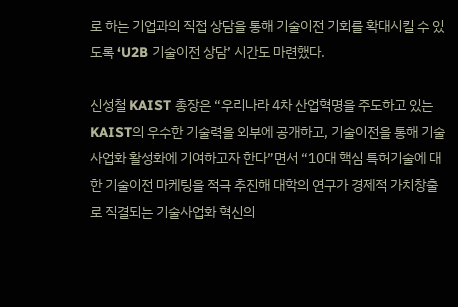로 하는 기업과의 직접 상담을 통해 기술이전 기회를 확대시킬 수 있도록 ‘U2B 기술이전 상담’ 시간도 마련했다.

신성철 KAIST 총장은 “우리나라 4차 산업혁명을 주도하고 있는 KAIST의 우수한 기술력을 외부에 공개하고, 기술이전을 통해 기술사업화 활성화에 기여하고자 한다”면서 “10대 핵심 특허기술에 대한 기술이전 마케팅을 적극 추진해 대학의 연구가 경제적 가치창출로 직결되는 기술사업화 혁신의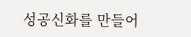성공신화를 만들어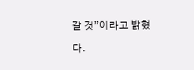갈 것”이라고 밝혔다.